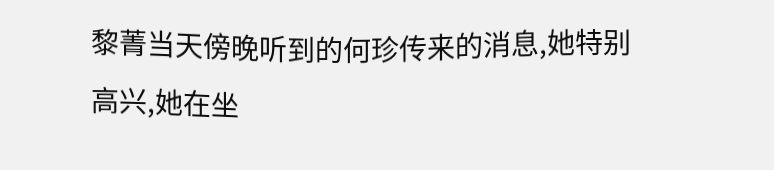黎菁当天傍晚听到的何珍传来的消息,她特别高兴,她在坐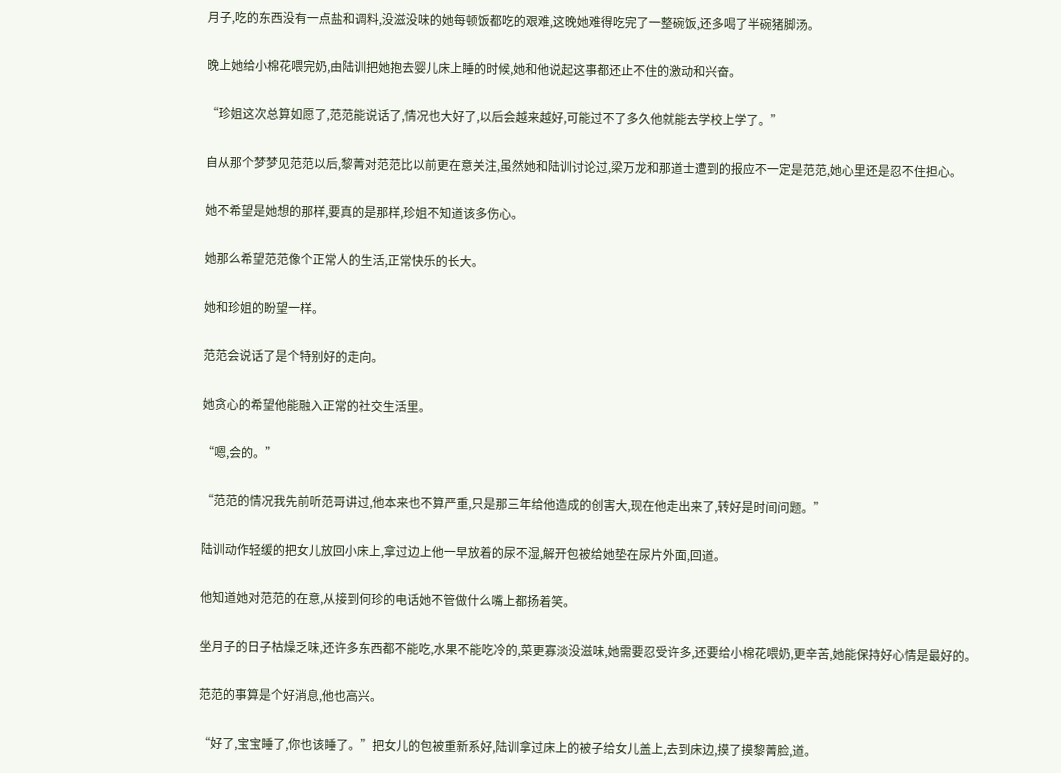月子,吃的东西没有一点盐和调料,没滋没味的她每顿饭都吃的艰难,这晚她难得吃完了一整碗饭,还多喝了半碗猪脚汤。

晚上她给小棉花喂完奶,由陆训把她抱去婴儿床上睡的时候,她和他说起这事都还止不住的激动和兴奋。

“珍姐这次总算如愿了,范范能说话了,情况也大好了,以后会越来越好,可能过不了多久他就能去学校上学了。”

自从那个梦梦见范范以后,黎菁对范范比以前更在意关注,虽然她和陆训讨论过,梁万龙和那道士遭到的报应不一定是范范,她心里还是忍不住担心。

她不希望是她想的那样,要真的是那样,珍姐不知道该多伤心。

她那么希望范范像个正常人的生活,正常快乐的长大。

她和珍姐的盼望一样。

范范会说话了是个特别好的走向。

她贪心的希望他能融入正常的社交生活里。

“嗯,会的。”

“范范的情况我先前听范哥讲过,他本来也不算严重,只是那三年给他造成的创害大,现在他走出来了,转好是时间问题。”

陆训动作轻缓的把女儿放回小床上,拿过边上他一早放着的尿不湿,解开包被给她垫在尿片外面,回道。

他知道她对范范的在意,从接到何珍的电话她不管做什么嘴上都扬着笑。

坐月子的日子枯燥乏味,还许多东西都不能吃,水果不能吃冷的,菜更寡淡没滋味,她需要忍受许多,还要给小棉花喂奶,更辛苦,她能保持好心情是最好的。

范范的事算是个好消息,他也高兴。

“好了,宝宝睡了,你也该睡了。”把女儿的包被重新系好,陆训拿过床上的被子给女儿盖上,去到床边,摸了摸黎菁脸,道。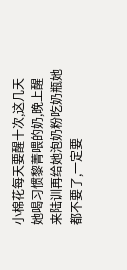小棉花每天要醒十次,这几天她喝习惯黎菁喂的奶,晚上醒来陆训再给她泡奶粉吃奶瓶她都不要了,一定要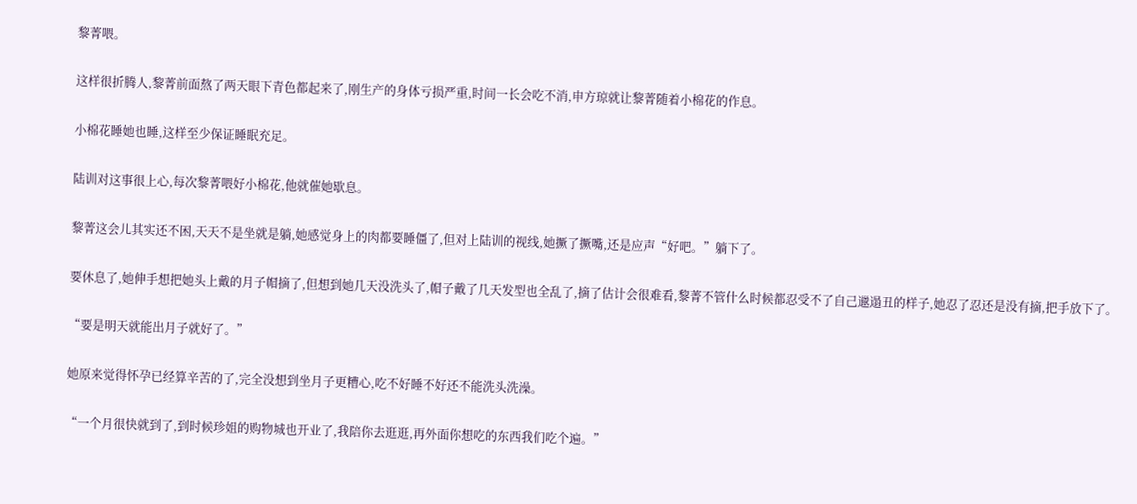黎菁喂。

这样很折腾人,黎菁前面熬了两天眼下青色都起来了,刚生产的身体亏损严重,时间一长会吃不消,申方琼就让黎菁随着小棉花的作息。

小棉花睡她也睡,这样至少保证睡眠充足。

陆训对这事很上心,每次黎菁喂好小棉花,他就催她歇息。

黎菁这会儿其实还不困,天天不是坐就是躺,她感觉身上的肉都要睡僵了,但对上陆训的视线,她撅了撅嘴,还是应声“好吧。”躺下了。

要休息了,她伸手想把她头上戴的月子帽摘了,但想到她几天没洗头了,帽子戴了几天发型也全乱了,摘了估计会很难看,黎菁不管什么时候都忍受不了自己邋遢丑的样子,她忍了忍还是没有摘,把手放下了。

“要是明天就能出月子就好了。”

她原来觉得怀孕已经算辛苦的了,完全没想到坐月子更糟心,吃不好睡不好还不能洗头洗澡。

“一个月很快就到了,到时候珍姐的购物城也开业了,我陪你去逛逛,再外面你想吃的东西我们吃个遍。”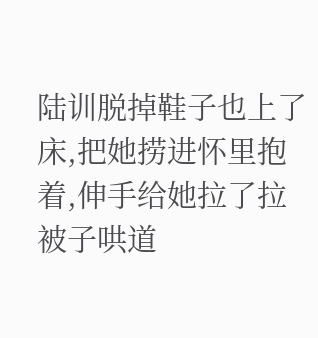陆训脱掉鞋子也上了床,把她捞进怀里抱着,伸手给她拉了拉被子哄道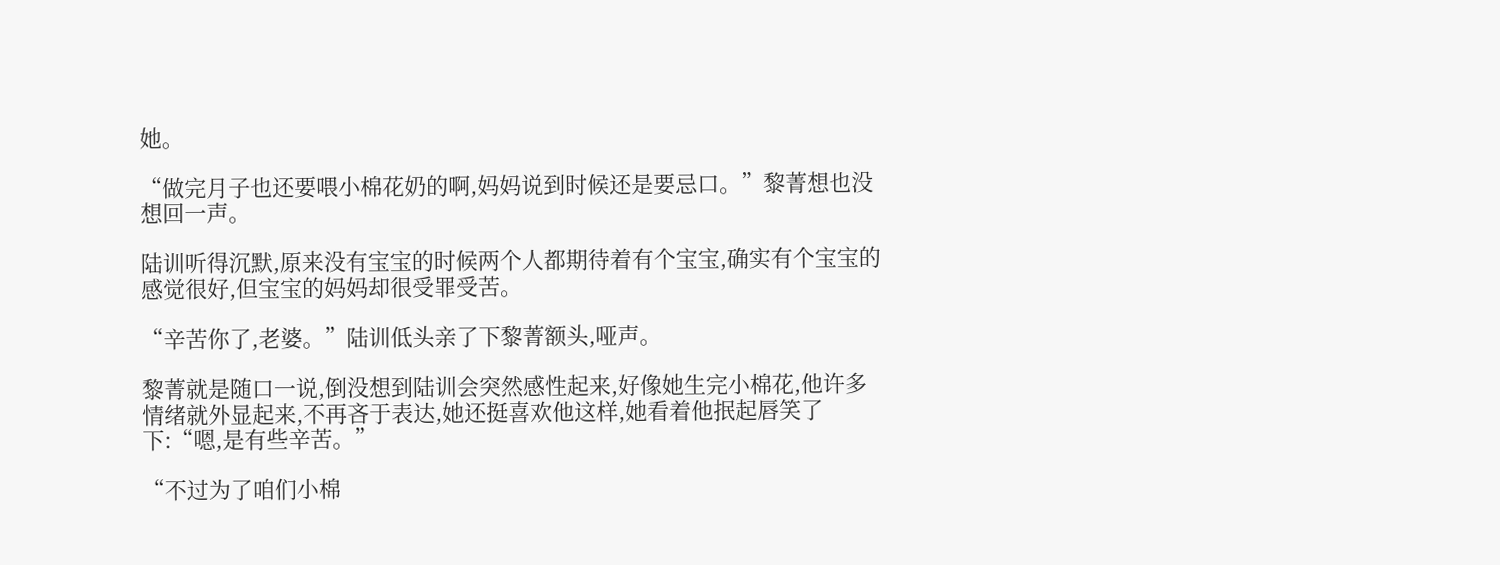她。

“做完月子也还要喂小棉花奶的啊,妈妈说到时候还是要忌口。”黎菁想也没想回一声。

陆训听得沉默,原来没有宝宝的时候两个人都期待着有个宝宝,确实有个宝宝的感觉很好,但宝宝的妈妈却很受罪受苦。

“辛苦你了,老婆。”陆训低头亲了下黎菁额头,哑声。

黎菁就是随口一说,倒没想到陆训会突然感性起来,好像她生完小棉花,他许多情绪就外显起来,不再吝于表达,她还挺喜欢他这样,她看着他抿起唇笑了下:“嗯,是有些辛苦。”

“不过为了咱们小棉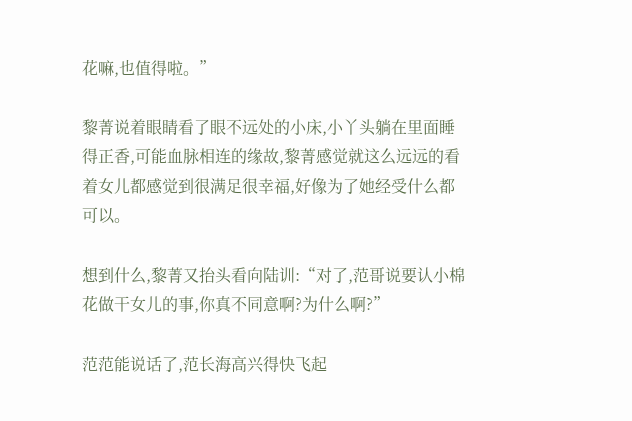花嘛,也值得啦。”

黎菁说着眼睛看了眼不远处的小床,小丫头躺在里面睡得正香,可能血脉相连的缘故,黎菁感觉就这么远远的看着女儿都感觉到很满足很幸福,好像为了她经受什么都可以。

想到什么,黎菁又抬头看向陆训:“对了,范哥说要认小棉花做干女儿的事,你真不同意啊?为什么啊?”

范范能说话了,范长海高兴得快飞起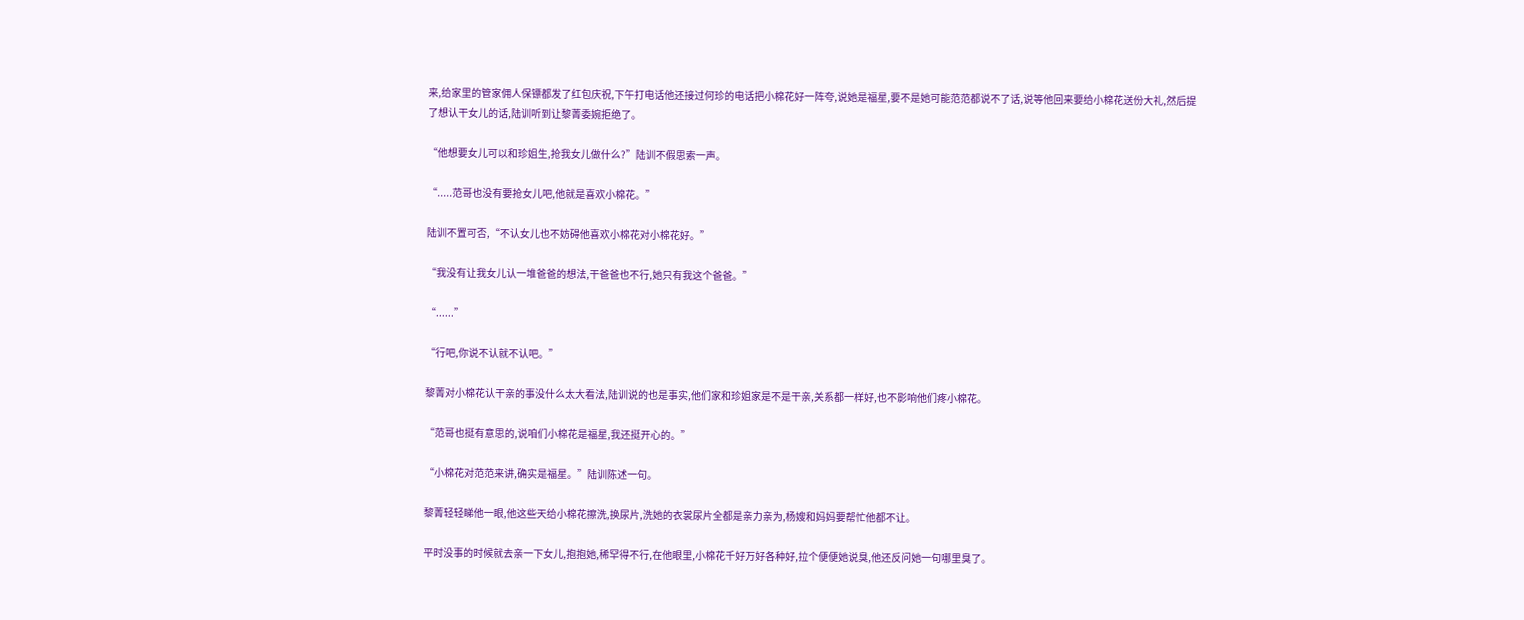来,给家里的管家佣人保镖都发了红包庆祝,下午打电话他还接过何珍的电话把小棉花好一阵夸,说她是福星,要不是她可能范范都说不了话,说等他回来要给小棉花送份大礼,然后提了想认干女儿的话,陆训听到让黎菁委婉拒绝了。

“他想要女儿可以和珍姐生,抢我女儿做什么?”陆训不假思索一声。

“.....范哥也没有要抢女儿吧,他就是喜欢小棉花。”

陆训不置可否,“不认女儿也不妨碍他喜欢小棉花对小棉花好。”

“我没有让我女儿认一堆爸爸的想法,干爸爸也不行,她只有我这个爸爸。”

“......”

“行吧,你说不认就不认吧。”

黎菁对小棉花认干亲的事没什么太大看法,陆训说的也是事实,他们家和珍姐家是不是干亲,关系都一样好,也不影响他们疼小棉花。

“范哥也挺有意思的,说咱们小棉花是福星,我还挺开心的。”

“小棉花对范范来讲,确实是福星。”陆训陈述一句。

黎菁轻轻睇他一眼,他这些天给小棉花擦洗,换尿片,洗她的衣裳尿片全都是亲力亲为,杨嫂和妈妈要帮忙他都不让。

平时没事的时候就去亲一下女儿,抱抱她,稀罕得不行,在他眼里,小棉花千好万好各种好,拉个便便她说臭,他还反问她一句哪里臭了。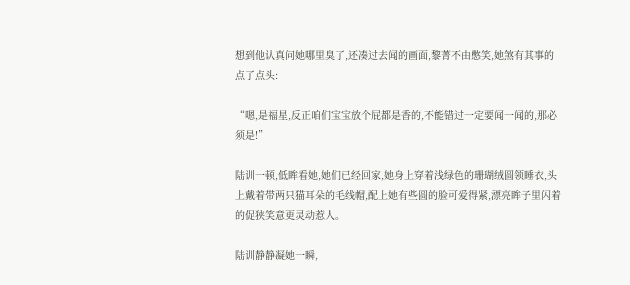想到他认真问她哪里臭了,还凑过去闻的画面,黎菁不由憋笑,她煞有其事的点了点头:

“嗯,是福星,反正咱们宝宝放个屁都是香的,不能错过一定要闻一闻的,那必须是!”

陆训一顿,低眸看她,她们已经回家,她身上穿着浅绿色的珊瑚绒圆领睡衣,头上戴着带两只猫耳朵的毛线帽,配上她有些圆的脸可爱得紧,漂亮眸子里闪着的促狭笑意更灵动惹人。

陆训静静凝她一瞬,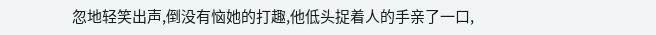忽地轻笑出声,倒没有恼她的打趣,他低头捉着人的手亲了一口,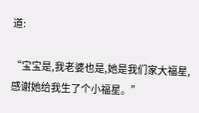道:

“宝宝是,我老婆也是,她是我们家大福星,感谢她给我生了个小福星。”